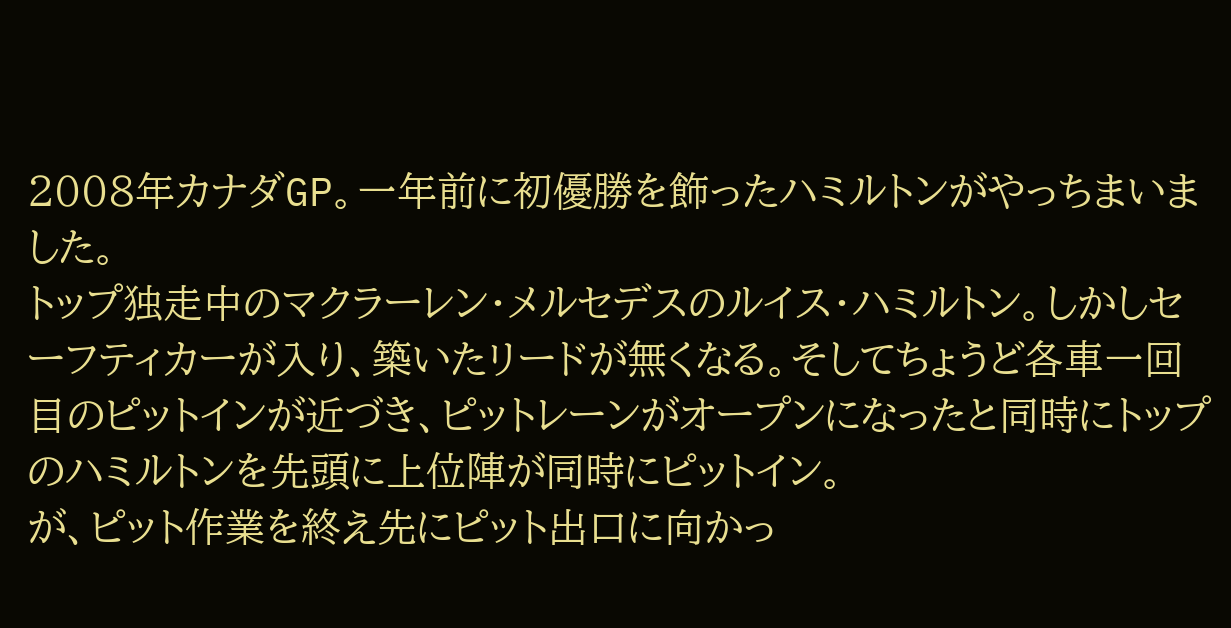2008年カナダGP。一年前に初優勝を飾ったハミルトンがやっちまいました。
トップ独走中のマクラーレン・メルセデスのルイス・ハミルトン。しかしセーフティカーが入り、築いたリードが無くなる。そしてちょうど各車一回目のピットインが近づき、ピットレーンがオープンになったと同時にトップのハミルトンを先頭に上位陣が同時にピットイン。
が、ピット作業を終え先にピット出口に向かっ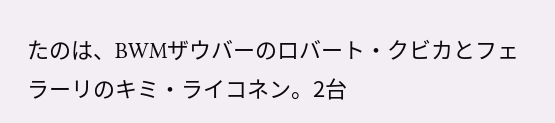たのは、BWMザウバーのロバート・クビカとフェラーリのキミ・ライコネン。2台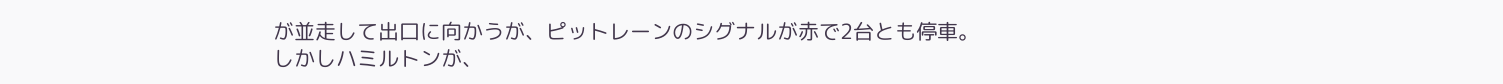が並走して出口に向かうが、ピットレーンのシグナルが赤で2台とも停車。
しかしハミルトンが、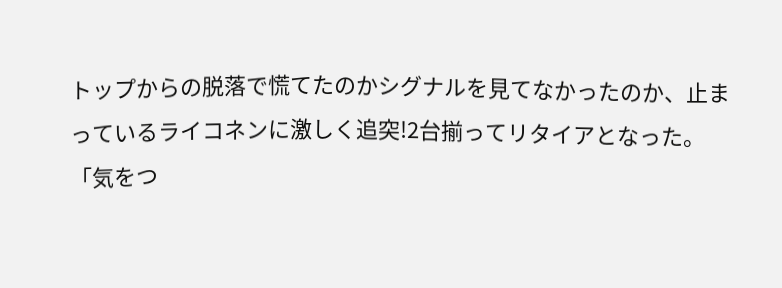トップからの脱落で慌てたのかシグナルを見てなかったのか、止まっているライコネンに激しく追突!2台揃ってリタイアとなった。
「気をつ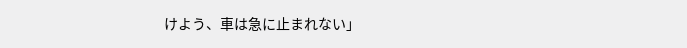けよう、車は急に止まれない」